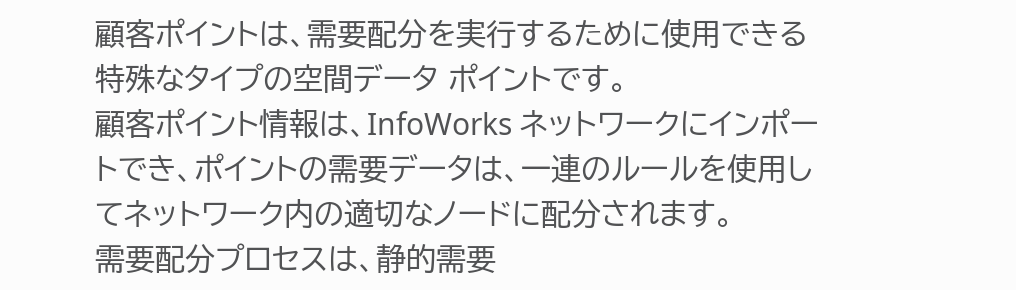顧客ポイントは、需要配分を実行するために使用できる特殊なタイプの空間データ ポイントです。
顧客ポイント情報は、InfoWorks ネットワークにインポートでき、ポイントの需要データは、一連のルールを使用してネットワーク内の適切なノードに配分されます。
需要配分プロセスは、静的需要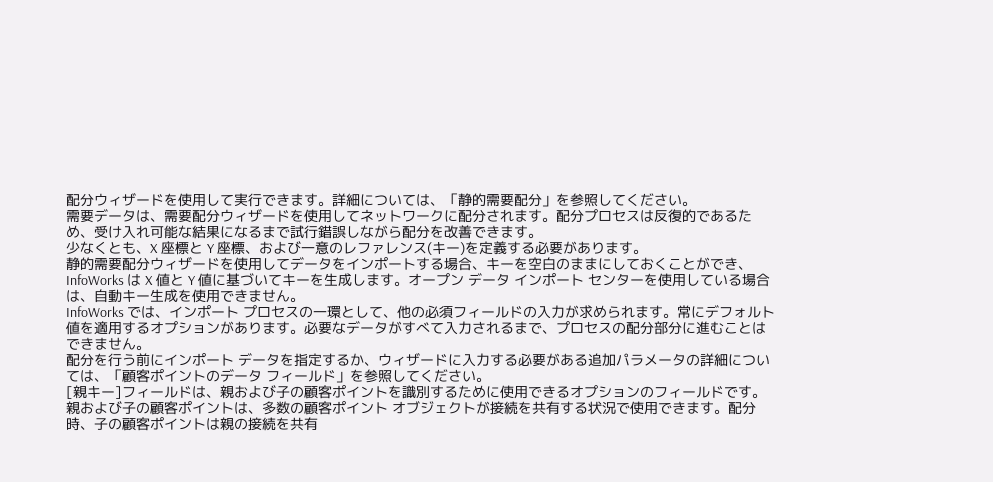配分ウィザードを使用して実行できます。詳細については、「静的需要配分」を参照してください。
需要データは、需要配分ウィザードを使用してネットワークに配分されます。配分プロセスは反復的であるため、受け入れ可能な結果になるまで試行錯誤しながら配分を改善できます。
少なくとも、X 座標と Y 座標、および一意のレファレンス(キー)を定義する必要があります。
静的需要配分ウィザードを使用してデータをインポートする場合、キーを空白のままにしておくことができ、InfoWorks は X 値と Y 値に基づいてキーを生成します。オープン データ インポート センターを使用している場合は、自動キー生成を使用できません。
InfoWorks では、インポート プロセスの一環として、他の必須フィールドの入力が求められます。常にデフォルト値を適用するオプションがあります。必要なデータがすべて入力されるまで、プロセスの配分部分に進むことはできません。
配分を行う前にインポート データを指定するか、ウィザードに入力する必要がある追加パラメータの詳細については、「顧客ポイントのデータ フィールド」を参照してください。
[親キー]フィールドは、親および子の顧客ポイントを識別するために使用できるオプションのフィールドです。親および子の顧客ポイントは、多数の顧客ポイント オブジェクトが接続を共有する状況で使用できます。配分時、子の顧客ポイントは親の接続を共有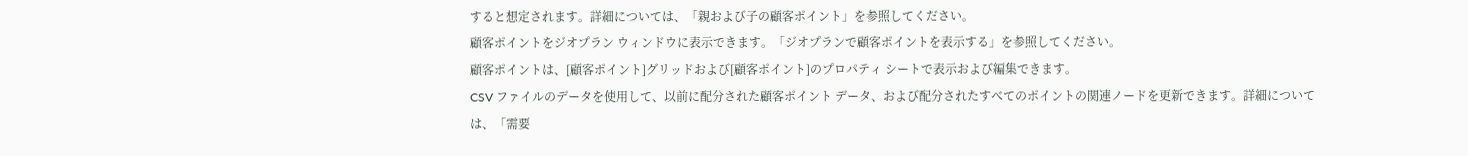すると想定されます。詳細については、「親および子の顧客ポイント」を参照してください。
顧客ポイントをジオプラン ウィンドウに表示できます。「ジオプランで顧客ポイントを表示する」を参照してください。
顧客ポイントは、[顧客ポイント]グリッドおよび[顧客ポイント]のプロパティ シートで表示および編集できます。
CSV ファイルのデータを使用して、以前に配分された顧客ポイント データ、および配分されたすべてのポイントの関連ノードを更新できます。詳細については、「需要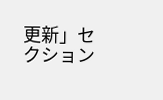更新」セクション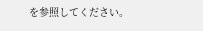を参照してください。